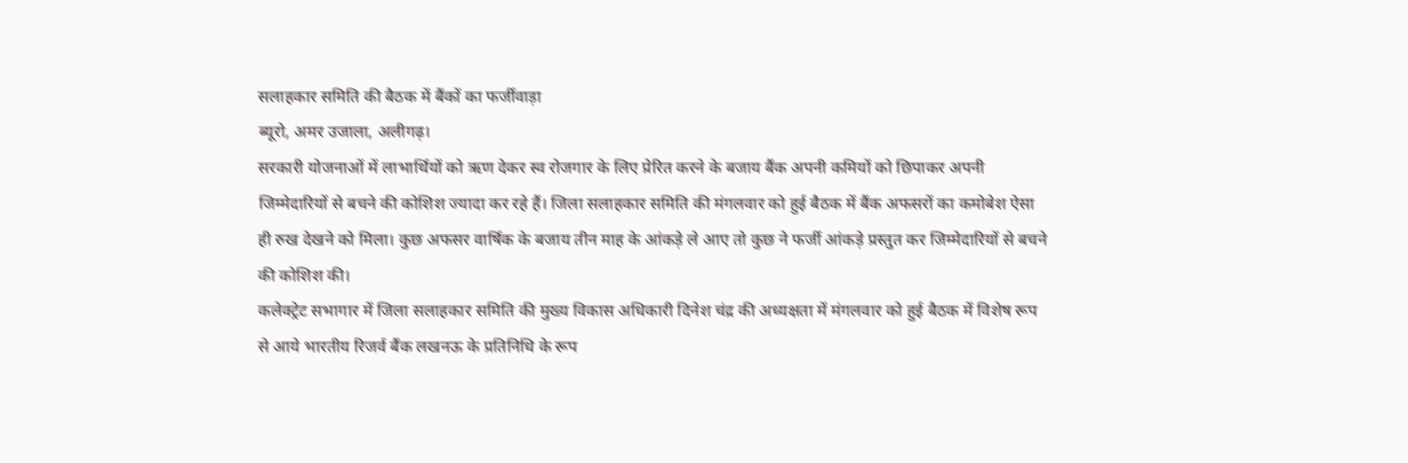सलाहकार समिति की बैठक में बैंकों का फर्जीवाड़ा
ब्यूरो, अमर उजाला, अलीगढ़।
सरकारी योजनाओं में लाभार्थियों को ऋण देकर स्व रोजगार के लिए प्रेरित करने के बजाय बैंक अपनी कमियों को छिपाकर अपनी जिम्मेदारियों से बचने की कोशिश ज्यादा कर रहे हैं। जिला सलाहकार समिति की मंगलवार को हुई बैठक में बैंक अफसरों का कमोबेश ऐसा ही रुख देखने को मिला। कुछ अफसर वार्षिक के बजाय तीन माह के आंकड़े ले आए तो कुछ ने फर्जी आंकड़े प्रस्तुत कर जिम्मेदारियों से बचने की कोशिश की।
कलेक्ट्रेट सभागार में जिला सलाहकार समिति की मुख्य विकास अधिकारी दिनेश चंद्र की अध्यक्षता में मंगलवार को हुई बैठक में विशेष रूप से आये भारतीय रिजर्व बैंक लखनऊ के प्रतिनिधि के रूप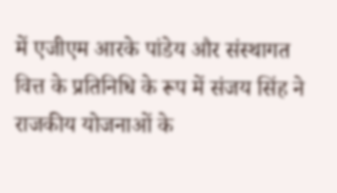में एजीएम आरके पांडेय और संस्थागत वित्त के प्रतिनिधि के रूप में संजय सिंह ने राजकीय योजनाओं के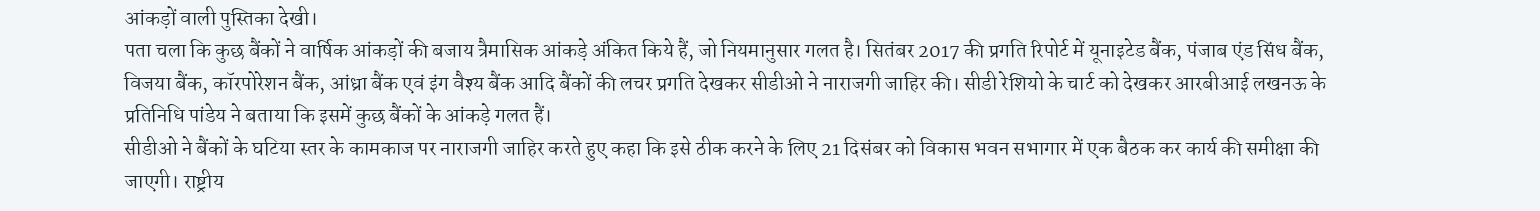आंकड़ों वाली पुस्तिका देखी।
पता चला कि कुछ बैंकों ने वार्षिक आंकड़ों की बजाय त्रैमासिक आंकड़े अंकित किये हैं, जो नियमानुसार गलत है। सितंबर 2017 की प्रगति रिपोर्ट में यूनाइटेड बैंक, पंजाब एंड सिंध बैंक, विजया बैंक, कॉरपोरेशन बैंक, आंध्रा बैंक एवं इंग वैश्य बैंक आदि बैंकों की लचर प्रगति देखकर सीडीओ ने नाराजगी जाहिर की। सीडी रेशियो के चार्ट को देखकर आरबीआई लखनऊ के प्रतिनिधि पांडेय ने बताया कि इसमें कुछ बैंकों के आंकड़े गलत हैं।
सीडीओ ने बैंकों के घटिया स्तर के कामकाज पर नाराजगी जाहिर करते हुए कहा कि इसे ठीक करने के लिए 21 दिसंबर को विकास भवन सभागार में एक बैठक कर कार्य की समीक्षा की जाएगी। राष्ट्रीय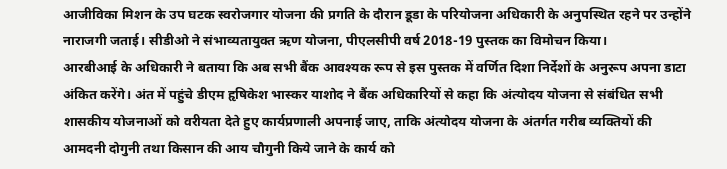आजीविका मिशन के उप घटक स्वरोजगार योजना की प्रगति के दौरान डूडा के परियोजना अधिकारी के अनुपस्थित रहने पर उन्होंने नाराजगी जताई। सीडीओ ने संभाव्यतायुक्त ऋण योजना, पीएलसीपी वर्ष 2018-19 पुस्तक का विमोचन किया।
आरबीआई के अधिकारी ने बताया कि अब सभी बैंक आवश्यक रूप से इस पुस्तक में वर्णित दिशा निर्देशों के अनुरूप अपना डाटा अंकित करेंगे। अंत में पहुंचे डीएम हृषिकेश भास्कर याशोद ने बैंक अधिकारियों से कहा कि अंत्योदय योजना से संबंधित सभी शासकीय योजनाओं को वरीयता देते हुए कार्यप्रणाली अपनाई जाए, ताकि अंत्योदय योजना के अंतर्गत गरीब व्यक्तियों की आमदनी दोगुनी तथा किसान की आय चौगुनी किये जाने के कार्य को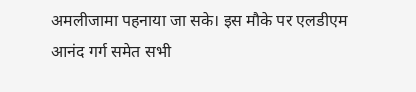अमलीजामा पहनाया जा सके। इस मौके पर एलडीएम आनंद गर्ग समेत सभी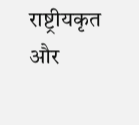राष्ट्रीयकृत और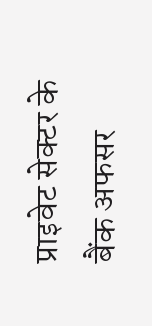प्राइवेट सेक्टर के बैंक अफसर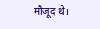मौजूद थे।